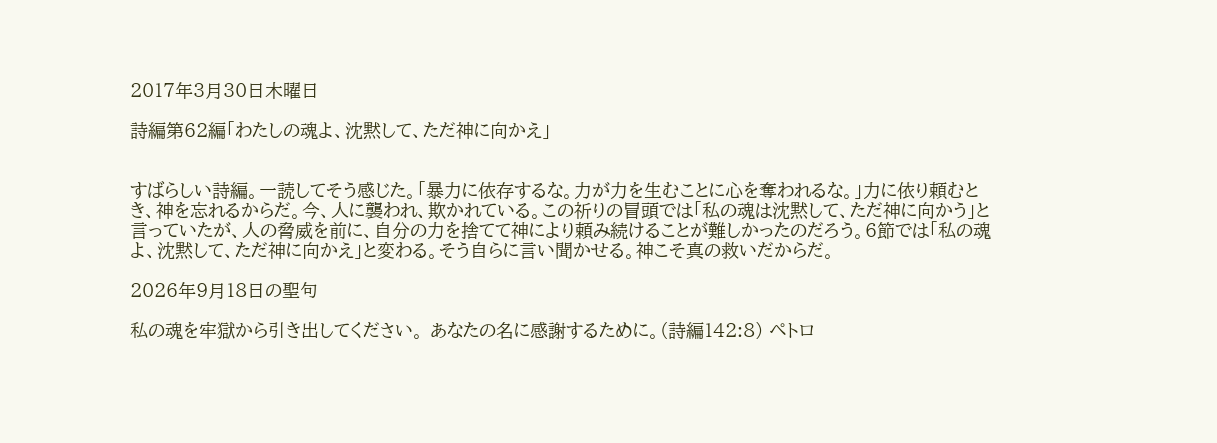2017年3月30日木曜日

詩編第62編「わたしの魂よ、沈黙して、ただ神に向かえ」


すばらしい詩編。一読してそう感じた。「暴力に依存するな。力が力を生むことに心を奪われるな。」力に依り頼むとき、神を忘れるからだ。今、人に襲われ、欺かれている。この祈りの冒頭では「私の魂は沈黙して、ただ神に向かう」と言っていたが、人の脅威を前に、自分の力を捨てて神により頼み続けることが難しかったのだろう。6節では「私の魂よ、沈黙して、ただ神に向かえ」と変わる。そう自らに言い聞かせる。神こそ真の救いだからだ。

2026年9月18日の聖句

私の魂を牢獄から引き出してください。 あなたの名に感謝するために。(詩編142:8) ペトロ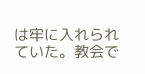は牢に入れられていた。教会で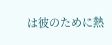は彼のために熱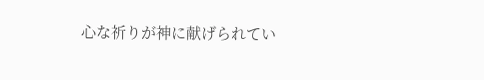心な祈りが神に献げられてい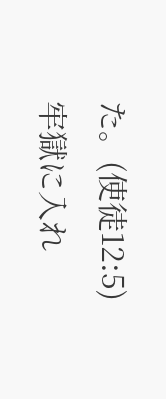た。(使徒12:5) 牢獄に入れ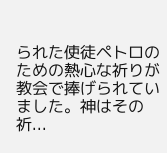られた使徒ペトロのための熱心な祈りが教会で捧げられていました。神はその祈...